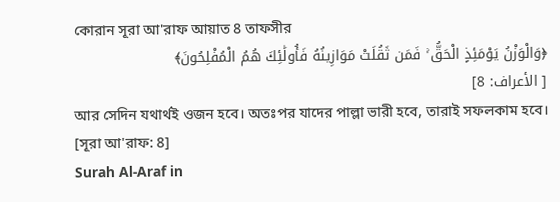কোরান সূরা আ'রাফ আয়াত 8 তাফসীর
﴿وَالْوَزْنُ يَوْمَئِذٍ الْحَقُّ ۚ فَمَن ثَقُلَتْ مَوَازِينُهُ فَأُولَٰئِكَ هُمُ الْمُفْلِحُونَ﴾
[ الأعراف: 8]
আর সেদিন যথার্থই ওজন হবে। অতঃপর যাদের পাল্লা ভারী হবে, তারাই সফলকাম হবে। [সূরা আ'রাফ: 8]
Surah Al-Araf in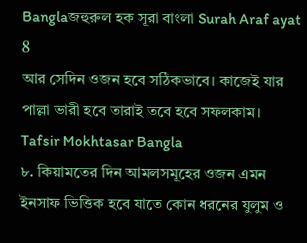Banglaজহুরুল হক সূরা বাংলা Surah Araf ayat 8
আর সেদিন ওজন হবে সঠিকভাবে। কাজেই যার পাল্লা ভারী হবে তারাই তবে হবে সফলকাম।
Tafsir Mokhtasar Bangla
৮. কিয়ামতের দিন আমলসমূহের ওজন এমন ইনসাফ ভিত্তিক হবে যাতে কোন ধরনের যুলুম ও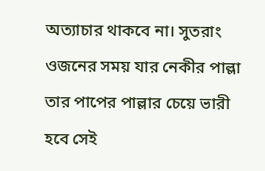অত্যাচার থাকবে না। সুতরাং ওজনের সময় যার নেকীর পাল্লা তার পাপের পাল্লার চেয়ে ভারী হবে সেই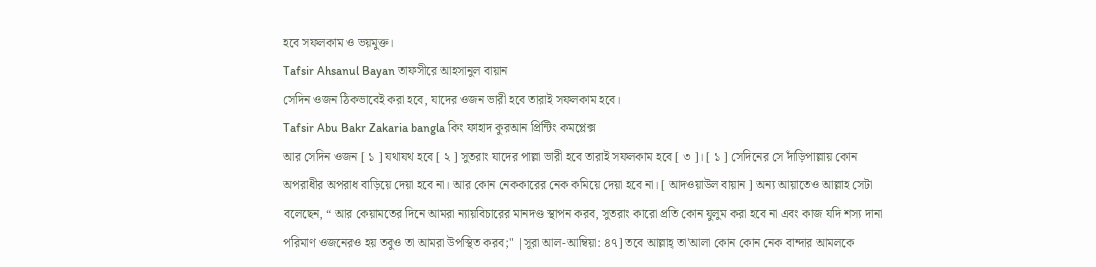হবে সফলকাম ও ভয়মুক্ত।
Tafsir Ahsanul Bayan তাফসীরে আহসানুল বায়ান
সেদিন ওজন ঠিকভাবেই করা হবে, যাদের ওজন ভারী হবে তারাই সফলকাম হবে।
Tafsir Abu Bakr Zakaria bangla কিং ফাহাদ কুরআন প্রিন্টিং কমপ্লেক্স
আর সেদিন ওজন [ ১ ] যথাযথ হবে [ ২ ] সুতরাং যাদের পাল্লা ভারী হবে তারাই সফলকাম হবে [ ৩ ]। [ ১ ] সেদিনের সে দাঁড়িপাল্লায় কোন অপরাধীর অপরাধ বাড়িয়ে দেয়া হবে না। আর কোন নেককারের নেক কমিয়ে দেয়া হবে না। [ আদওয়াউল বায়ান ] অন্য আয়াতেও আল্লাহ সেটা বলেছেন, “ আর কেয়ামতের দিনে আমরা ন্যায়বিচারের মানদণ্ড স্থাপন করব, সুতরাং কারো প্রতি কোন যুলুম করা হবে না এবং কাজ যদি শস্য দানা পরিমাণ ওজনেরও হয় তবুও তা আমরা উপস্থিত করব;" |সূরা আল-আম্বিয়া: ৪৭] তবে আল্লাহ্ তা'আলা কোন কোন নেক বান্দার আমলকে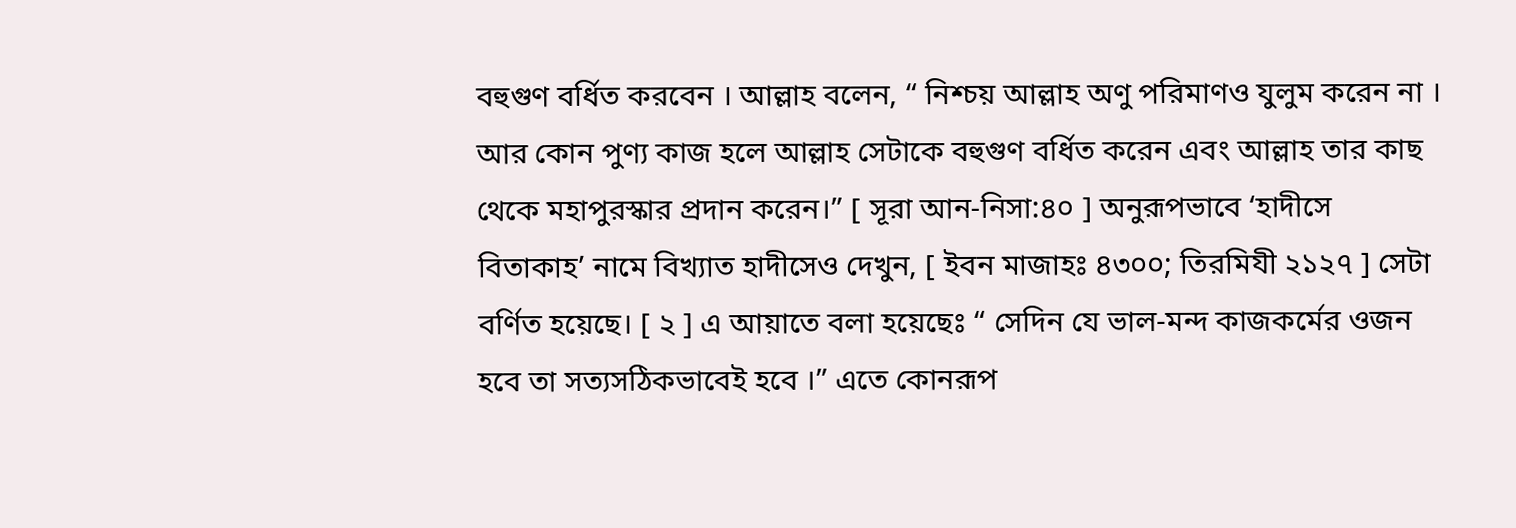বহুগুণ বর্ধিত করবেন । আল্লাহ বলেন, “ নিশ্চয় আল্লাহ অণু পরিমাণও যুলুম করেন না । আর কোন পুণ্য কাজ হলে আল্লাহ সেটাকে বহুগুণ বর্ধিত করেন এবং আল্লাহ তার কাছ থেকে মহাপুরস্কার প্রদান করেন।” [ সূরা আন-নিসা:৪০ ] অনুরূপভাবে ‘হাদীসে বিতাকাহ’ নামে বিখ্যাত হাদীসেও দেখুন, [ ইবন মাজাহঃ ৪৩০০; তিরমিযী ২১২৭ ] সেটা বর্ণিত হয়েছে। [ ২ ] এ আয়াতে বলা হয়েছেঃ “ সেদিন যে ভাল-মন্দ কাজকর্মের ওজন হবে তা সত্যসঠিকভাবেই হবে ।” এতে কোনরূপ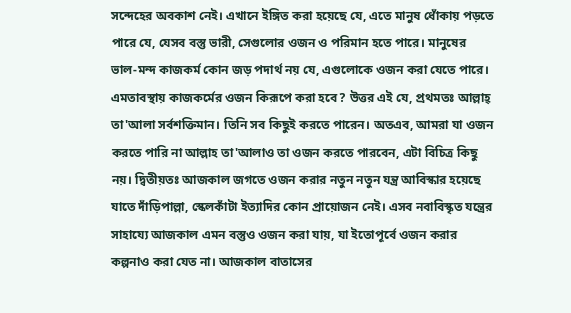সন্দেহের অবকাশ নেই। এখানে ইঙ্গিত করা হয়েছে যে, এতে মানুষ ধোঁকায় পড়তে পারে যে, যেসব বস্তু ভারী, সেগুলোর ওজন ও পরিমান হতে পারে। মানুষের ভাল-মন্দ কাজকর্ম কোন জড় পদার্থ নয় যে, এগুলোকে ওজন করা যেতে পারে। এমতাবস্থায় কাজকর্মের ওজন কিরূপে করা হবে? উত্তর এই যে, প্রথমতঃ আল্লাহ্ তা'আলা সর্বশক্তিমান। তিনি সব কিছুই করতে পারেন। অতএব, আমরা যা ওজন করতে পারি না আল্লাহ তা'আলাও তা ওজন করতে পারবেন, এটা বিচিত্র কিছু নয়। দ্বিতীয়তঃ আজকাল জগতে ওজন করার নতুন নতুন যন্ত্র আবিস্কার হয়েছে যাতে দাঁড়িপাল্লা, স্কেলকাঁটা ইত্যাদির কোন প্রায়োজন নেই। এসব নবাবিস্কৃত যন্ত্রের সাহায্যে আজকাল এমন বস্তুও ওজন করা যায়, যা ইতোপূর্বে ওজন করার কল্পনাও করা যেত না। আজকাল বাতাসের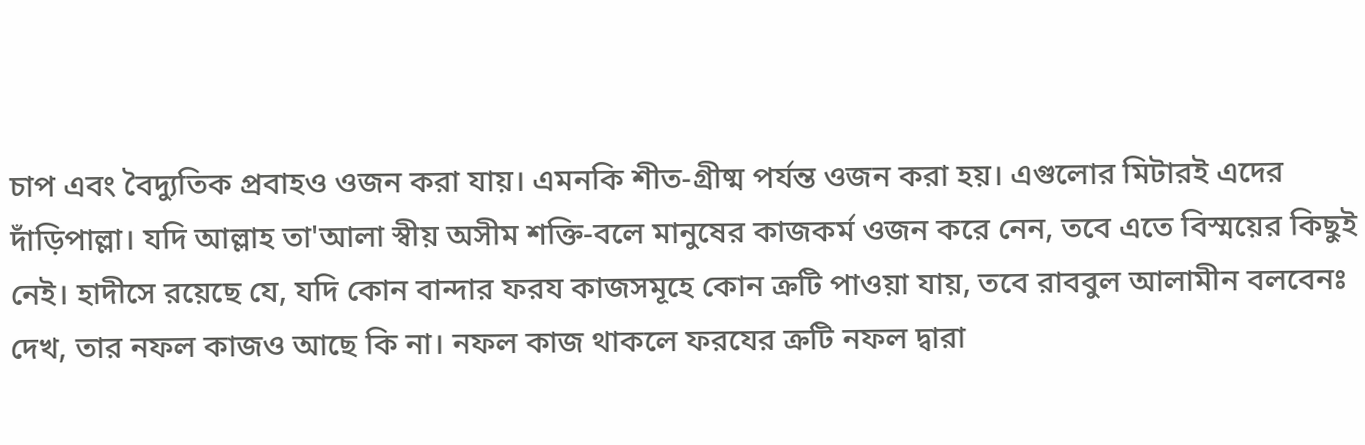চাপ এবং বৈদ্যুতিক প্রবাহও ওজন করা যায়। এমনকি শীত-গ্রীষ্ম পর্যন্ত ওজন করা হয়। এগুলোর মিটারই এদের দাঁড়িপাল্লা। যদি আল্লাহ তা'আলা স্বীয় অসীম শক্তি-বলে মানুষের কাজকর্ম ওজন করে নেন, তবে এতে বিস্ময়ের কিছুই নেই। হাদীসে রয়েছে যে, যদি কোন বান্দার ফরয কাজসমূহে কোন ক্রটি পাওয়া যায়, তবে রাববুল আলামীন বলবেনঃ দেখ, তার নফল কাজও আছে কি না। নফল কাজ থাকলে ফরযের ক্রটি নফল দ্বারা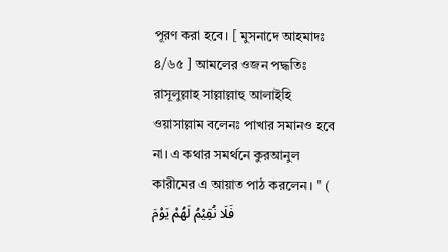পূরণ করা হবে। [ মুসনাদে আহমাদঃ ৪/৬৫ ] আমলের ওজন পদ্ধতিঃ রাসূলুল্লাহ সাল্লাল্লাহু আলাইহি ওয়াসাল্লাম বলেনঃ পাখার সমানও হবে না। এ কথার সমর্থনে কুরআনুল কারীমের এ আয়াত পাঠ করলেন। " ( فَلَا نُقِيْمُ لَهُمْ يَوْمَ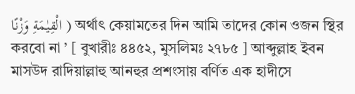الْقِيٰمَةِ وَزْنًا ) অর্থাৎ কেয়ামতের দিন আমি তাদের কোন ওজন স্থির করবো না ’ [ বুখারীঃ ৪৪৫২, মুসলিমঃ ২৭৮৫ ] আব্দুল্লাহ ইবন মাসউদ রাদিয়াল্লাহু আনহুর প্রশংসায় বর্ণিত এক হাদীসে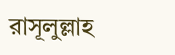রাসূলুল্লাহ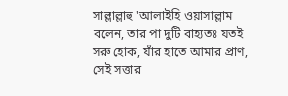সাল্লাল্লাহু 'আলাইহি ওয়াসাল্লাম বলেন, তার পা দুটি বাহ্যতঃ যতই সরু হোক, যাঁর হাতে আমার প্রাণ, সেই সত্তার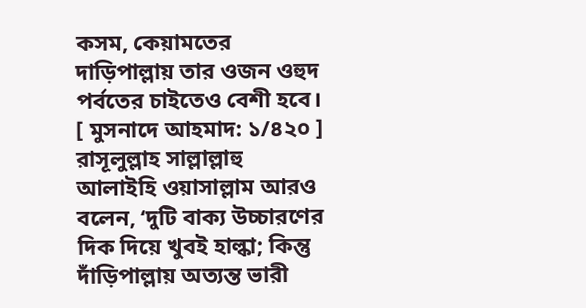কসম, কেয়ামতের দাড়িপাল্লায় তার ওজন ওহুদ পর্বতের চাইতেও বেশী হবে। [ মুসনাদে আহমাদ: ১/৪২০ ] রাসূলুল্লাহ সাল্লাল্লাহু আলাইহি ওয়াসাল্লাম আরও বলেন, ‘দুটি বাক্য উচ্চারণের দিক দিয়ে খুবই হাল্কা; কিন্তু দাঁড়িপাল্লায় অত্যন্ত ভারী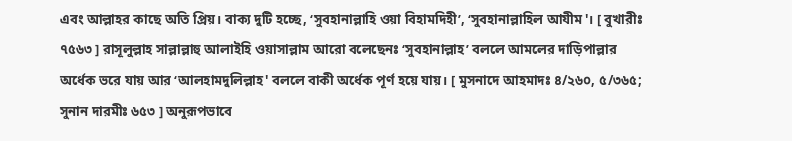এবং আল্লাহর কাছে অতি প্রিয়। বাক্য দুটি হচ্ছে, ‘সুবহানাল্লাহি ওয়া বিহামদিহী’, ‘সুবহানাল্লাহিল আযীম'। [ বুখারীঃ ৭৫৬৩ ] রাসূলুল্লাহ সাল্লাল্লাহু আলাইহি ওয়াসাল্লাম আরো বলেছেনঃ ‘সুবহানাল্লাহ’ বললে আমলের দাড়িপাল্লার অর্ধেক ভরে যায় আর ‘আলহামদুলিল্লাহ' বললে বাকী অর্ধেক পূর্ণ হয়ে যায়। [ মুসনাদে আহমাদঃ ৪/২৬০, ৫/৩৬৫; সুনান দারমীঃ ৬৫৩ ] অনুরূপভাবে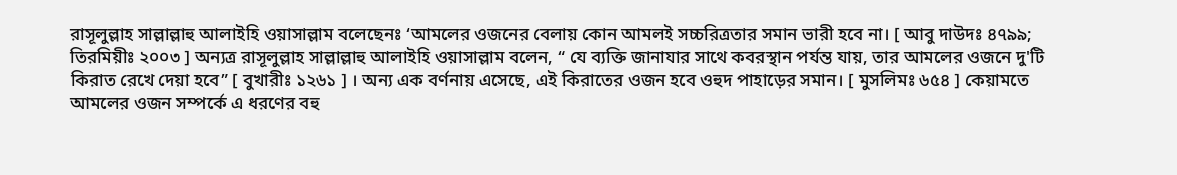রাসূলুল্লাহ সাল্লাল্লাহু আলাইহি ওয়াসাল্লাম বলেছেনঃ ‘আমলের ওজনের বেলায় কোন আমলই সচ্চরিত্রতার সমান ভারী হবে না। [ আবু দাউদঃ ৪৭৯৯; তিরমিয়ীঃ ২০০৩ ] অন্যত্র রাসূলুল্লাহ সাল্লাল্লাহু আলাইহি ওয়াসাল্লাম বলেন, “ যে ব্যক্তি জানাযার সাথে কবরস্থান পর্যন্ত যায়, তার আমলের ওজনে দু'টি কিরাত রেখে দেয়া হবে” [ বুখারীঃ ১২৬১ ] । অন্য এক বর্ণনায় এসেছে, এই কিরাতের ওজন হবে ওহুদ পাহাড়ের সমান। [ মুসলিমঃ ৬৫৪ ] কেয়ামতে আমলের ওজন সম্পর্কে এ ধরণের বহু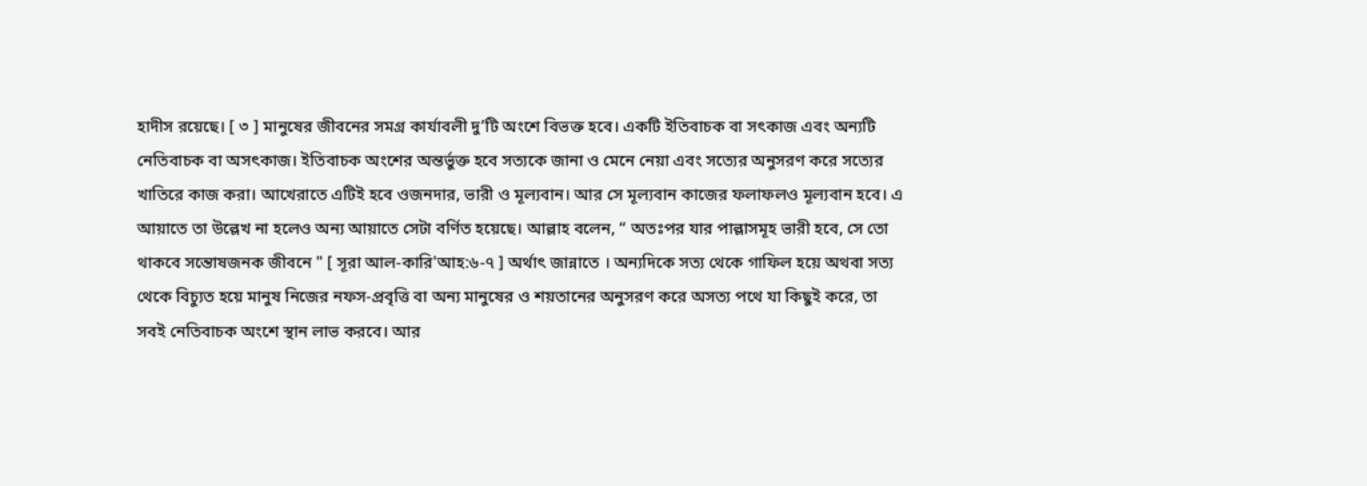হাদীস রয়েছে। [ ৩ ] মানুষের জীবনের সমগ্র কার্যাবলী দু’টি অংশে বিভক্ত হবে। একটি ইতিবাচক বা সৎকাজ এবং অন্যটি নেতিবাচক বা অসৎকাজ। ইতিবাচক অংশের অন্তর্ভুক্ত হবে সত্যকে জানা ও মেনে নেয়া এবং সত্যের অনুসরণ করে সত্যের খাতিরে কাজ করা। আখেরাতে এটিই হবে ওজনদার, ভারী ও মূল্যবান। আর সে মূল্যবান কাজের ফলাফলও মূল্যবান হবে। এ আয়াতে তা উল্লেখ না হলেও অন্য আয়াতে সেটা বর্ণিত হয়েছে। আল্লাহ বলেন, “ অতঃপর যার পাল্লাসমূহ ভারী হবে, সে তো থাকবে সন্তোষজনক জীবনে " [ সূরা আল-কারি'আহ:৬-৭ ] অর্থাৎ জান্নাতে । অন্যদিকে সত্য থেকে গাফিল হয়ে অথবা সত্য থেকে বিচ্যুত হয়ে মানুষ নিজের নফস-প্রবৃত্তি বা অন্য মানুষের ও শয়তানের অনুসরণ করে অসত্য পথে যা কিছুই করে, তা সবই নেতিবাচক অংশে স্থান লাভ করবে। আর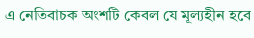এ নেতিবাচক অংশটি কেবল যে মূল্যহীন হবে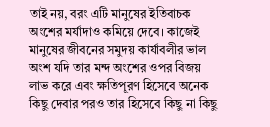তাই নয়, বরং এটি মানুষের ইতিবাচক অংশের মর্যাদাও কমিয়ে দেবে। কাজেই মানুষের জীবনের সমুদয় কার্যাবলীর ভাল অংশ যদি তার মন্দ অংশের ওপর বিজয় লাভ করে এবং ক্ষতিপূরণ হিসেবে অনেক কিছু দেবার পরও তার হিসেবে কিছু না কিছু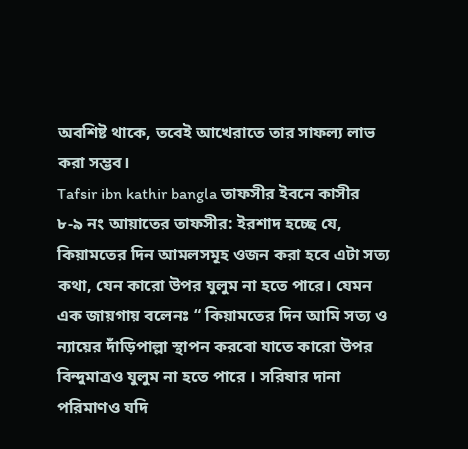অবশিষ্ট থাকে, তবেই আখেরাতে তার সাফল্য লাভ করা সম্ভব।
Tafsir ibn kathir bangla তাফসীর ইবনে কাসীর
৮-৯ নং আয়াতের তাফসীর: ইরশাদ হচ্ছে যে, কিয়ামতের দিন আমলসমূহ ওজন করা হবে এটা সত্য কথা, যেন কারো উপর যুলুম না হতে পারে। যেমন এক জায়গায় বলেনঃ “ কিয়ামতের দিন আমি সত্য ও ন্যায়ের দাঁড়িপাল্লা স্থাপন করবো যাতে কারো উপর বিন্দুমাত্রও যুলুম না হতে পারে । সরিষার দানা পরিমাণও যদি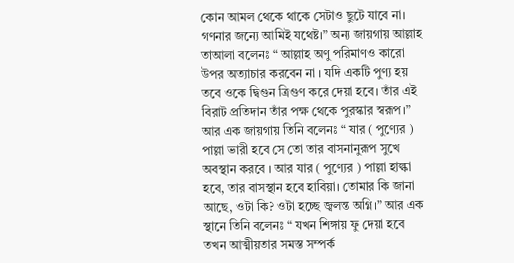কোন আমল থেকে থাকে সেটাও ছুটে যাবে না। গণনার জন্যে আমিই যথেষ্ট।” অন্য জায়গায় আল্লাহ তাআলা বলেনঃ “ আল্লাহ অণু পরিমাণও কারো উপর অত্যাচার করবেন না । যদি একটি পুণ্য হয় তবে ওকে দ্বিগুন ত্রিগুণ করে দেয়া হবে। তাঁর এই বিরাট প্রতিদান তাঁর পক্ষ থেকে পুরস্কার স্বরূপ।” আর এক জায়গায় তিনি বলেনঃ “ যার ( পুণ্যের ) পাল্লা ভারী হবে সে তো তার বাসনানুরূপ সুখে অবস্থান করবে । আর যার ( পুণ্যের ) পাল্লা হাল্কা হবে, তার বাসস্থান হবে হাবিয়া। তোমার কি জানা আছে, ওটা কি? ওটা হচ্ছে জ্বলন্ত অগ্নি।” আর এক স্থানে তিনি বলেনঃ “ যখন শিঙ্গায় ফু দেয়া হবে তখন আত্মীয়তার সমস্ত সম্পর্ক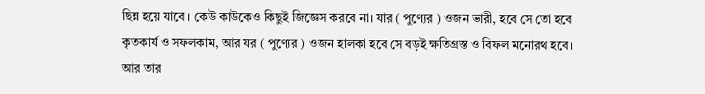ছিন্ন হয়ে যাবে । কেউ কাউকেও কিছুই জিজ্ঞেস করবে না। যার ( পুণ্যের ) ওজন ভারী, হবে সে তো হবে কৃতকার্য ও সফলকাম, আর যর ( পুণ্যের ) ওজন হালকা হবে সে বড়ই ক্ষতিগ্রস্ত ও বিফল মনোরথ হবে। আর তার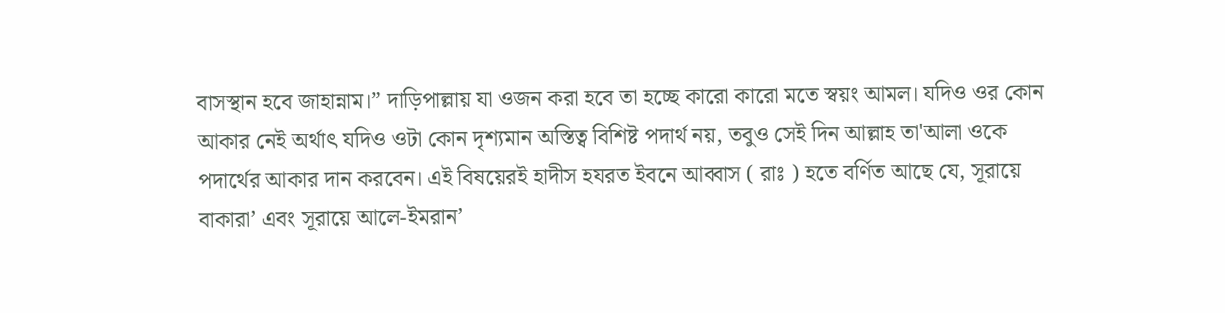বাসস্থান হবে জাহান্নাম।” দাড়িপাল্লায় যা ওজন করা হবে তা হচ্ছে কারো কারো মতে স্বয়ং আমল। যদিও ওর কোন আকার নেই অর্থাৎ যদিও ওটা কোন দৃশ্যমান অস্তিত্ব বিশিষ্ট পদার্থ নয়, তবুও সেই দিন আল্লাহ তা'আলা ওকে পদার্থের আকার দান করবেন। এই বিষয়েরই হাদীস হযরত ইবনে আব্বাস ( রাঃ ) হতে বর্ণিত আছে যে, সূরায়ে বাকারা’ এবং সূরায়ে আলে-ইমরান’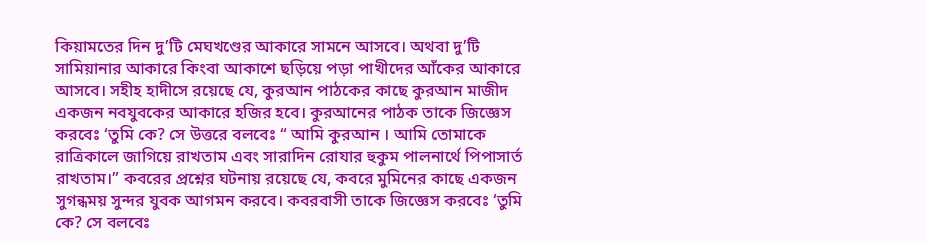কিয়ামতের দিন দু’টি মেঘখণ্ডের আকারে সামনে আসবে। অথবা দু’টি সামিয়ানার আকারে কিংবা আকাশে ছড়িয়ে পড়া পাখীদের আঁকের আকারে আসবে। সহীহ হাদীসে রয়েছে যে, কুরআন পাঠকের কাছে কুরআন মাজীদ একজন নবযুবকের আকারে হজির হবে। কুরআনের পাঠক তাকে জিজ্ঞেস করবেঃ ‘তুমি কে? সে উত্তরে বলবেঃ “ আমি কুরআন । আমি তোমাকে রাত্রিকালে জাগিয়ে রাখতাম এবং সারাদিন রোযার হুকুম পালনার্থে পিপাসার্ত রাখতাম।” কবরের প্রশ্নের ঘটনায় রয়েছে যে, কবরে মুমিনের কাছে একজন সুগন্ধময় সুন্দর যুবক আগমন করবে। কবরবাসী তাকে জিজ্ঞেস করবেঃ ‘তুমি কে? সে বলবেঃ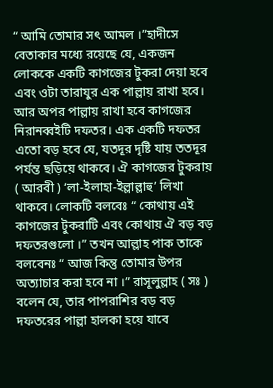“ আমি তোমার সৎ আমল ।”হাদীসে বেতাকার মধ্যে রয়েছে যে, একজন লোককে একটি কাগজের টুকরা দেয়া হবে এবং ওটা তারাযুর এক পাল্লায় রাখা হবে। আর অপর পাল্লায় রাখা হবে কাগজের নিরানব্বইটি দফতর। এক একটি দফতর এতো বড় হবে যে, যতদূর দৃষ্টি যায় ততদূর পর্যন্ত ছড়িয়ে থাকবে। ঐ কাগজের টুকরায় ( আরবী ) ‘লা-ইলাহা-ইল্লাল্লাহু’ লিখা থাকবে। লোকটি বলবেঃ “ কোথায় এই কাগজের টুকরাটি এবং কোথায় ঐ বড় বড় দফতরগুলো ।” তখন আল্লাহ পাক তাকে বলবেনঃ “ আজ কিন্তু তোমার উপর অত্যাচার করা হবে না ।” রাসূলুল্লাহ ( সঃ ) বলেন যে, তার পাপরাশির বড় বড় দফতরের পাল্লা হালকা হয়ে যাবে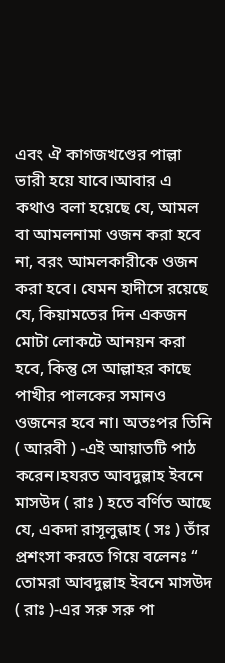এবং ঐ কাগজখণ্ডের পাল্লা ভারী হয়ে যাবে।আবার এ কথাও বলা হয়েছে যে, আমল বা আমলনামা ওজন করা হবে না, বরং আমলকারীকে ওজন করা হবে। যেমন হাদীসে রয়েছে যে, কিয়ামতের দিন একজন মোটা লোকটে আনয়ন করা হবে, কিন্তু সে আল্লাহর কাছে পাখীর পালকের সমানও ওজনের হবে না। অতঃপর তিনি ( আরবী ) -এই আয়াতটি পাঠ করেন।হযরত আবদুল্লাহ ইবনে মাসউদ ( রাঃ ) হতে বর্ণিত আছে যে, একদা রাসূলুল্লাহ ( সঃ ) তাঁর প্রশংসা করতে গিয়ে বলেনঃ “ তোমরা আবদুল্লাহ ইবনে মাসউদ ( রাঃ )-এর সরু সরু পা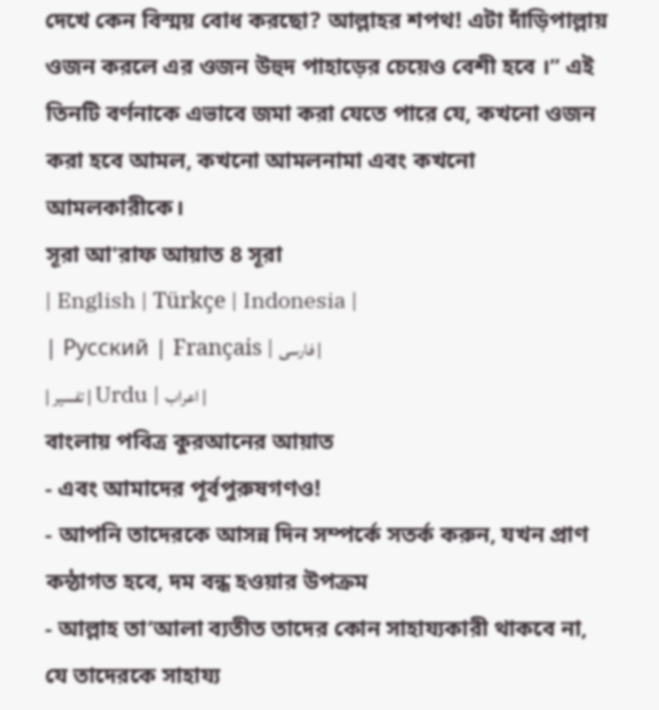দেখে কেন বিস্ময় বোধ করছো? আল্লাহর শপথ! এটা দাঁড়িপাল্লায় ওজন করলে এর ওজন উহুদ পাহাড়ের চেয়েও বেশী হবে ।” এই তিনটি বর্ণনাকে এভাবে জমা করা যেতে পারে যে, কখনো ওজন করা হবে আমল, কখনো আমলনামা এবং কখনো আমলকারীকে।
সূরা আ'রাফ আয়াত 8 সূরা
| English | Türkçe | Indonesia |
| Русский | Français | فارسی |
| تفسير | Urdu | اعراب |
বাংলায় পবিত্র কুরআনের আয়াত
- এবং আমাদের পূর্বপুরুষগণও!
- আপনি তাদেরকে আসন্ন দিন সম্পর্কে সতর্ক করুন, যখন প্রাণ কন্ঠাগত হবে, দম বন্ধ হওয়ার উপক্রম
- আল্লাহ তা’আলা ব্যতীত তাদের কোন সাহায্যকারী থাকবে না, যে তাদেরকে সাহায্য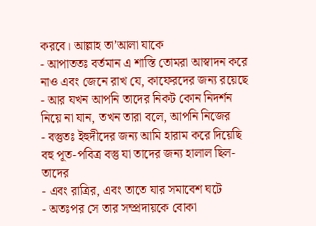করবে। আল্লাহ তা’আলা যাকে
- আপাততঃ বর্তমান এ শাস্তি তোমরা আস্বাদন করে নাও এবং জেনে রাখ যে, কাফেরদের জন্য রয়েছে
- আর যখন আপনি তাদের নিকট কোন নিদর্শন নিয়ে না যান, তখন তারা বলে, আপনি নিজের
- বস্তুতঃ ইহুদীদের জন্য আমি হারাম করে দিয়েছি বহু পূত-পবিত্র বস্তু যা তাদের জন্য হালাল ছিল-তাদের
- এবং রাত্রির, এবং তাতে যার সমাবেশ ঘটে
- অতঃপর সে তার সম্প্রদায়কে বোকা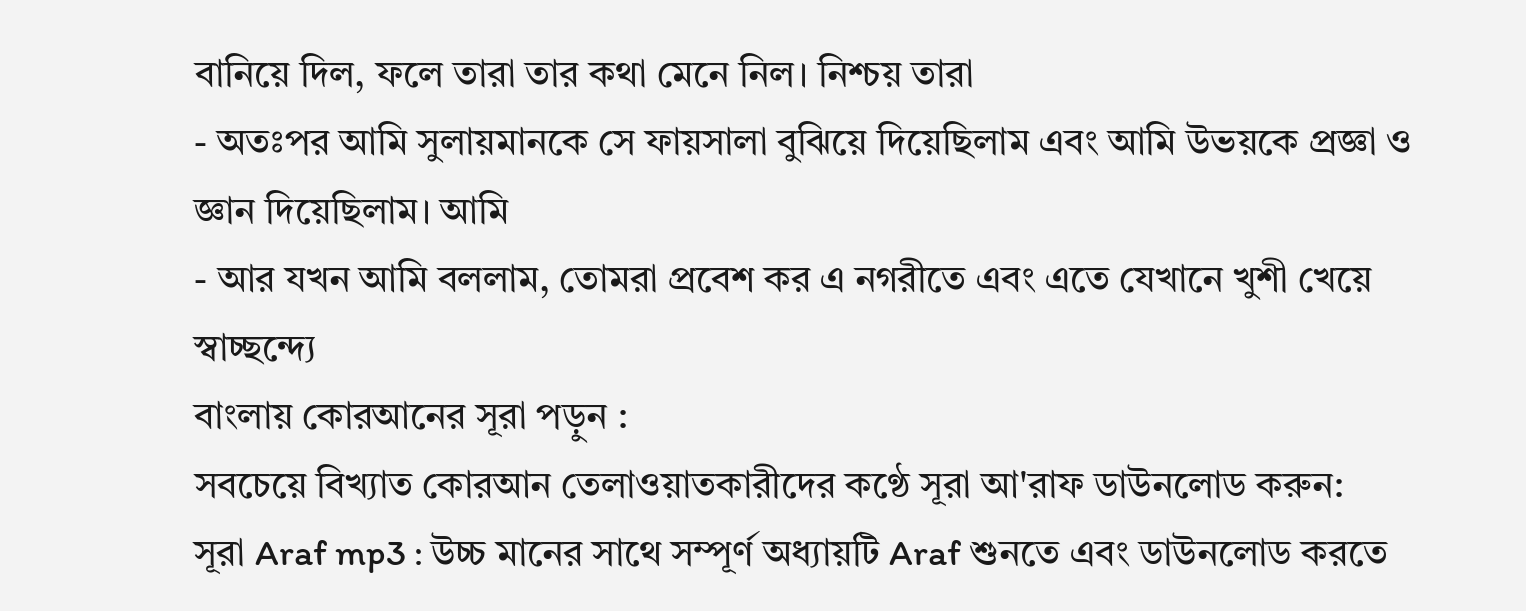বানিয়ে দিল, ফলে তারা তার কথা মেনে নিল। নিশ্চয় তারা
- অতঃপর আমি সুলায়মানকে সে ফায়সালা বুঝিয়ে দিয়েছিলাম এবং আমি উভয়কে প্রজ্ঞা ও জ্ঞান দিয়েছিলাম। আমি
- আর যখন আমি বললাম, তোমরা প্রবেশ কর এ নগরীতে এবং এতে যেখানে খুশী খেয়ে স্বাচ্ছন্দ্যে
বাংলায় কোরআনের সূরা পড়ুন :
সবচেয়ে বিখ্যাত কোরআন তেলাওয়াতকারীদের কণ্ঠে সূরা আ'রাফ ডাউনলোড করুন:
সূরা Araf mp3 : উচ্চ মানের সাথে সম্পূর্ণ অধ্যায়টি Araf শুনতে এবং ডাউনলোড করতে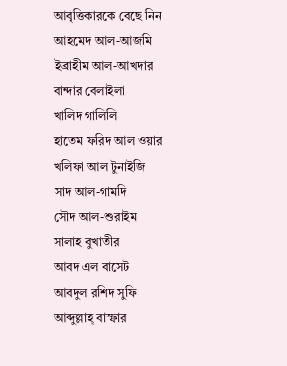আবৃত্তিকারকে বেছে নিন
আহমেদ আল-আজমি
ইব্রাহীম আল-আখদার
বান্দার বেলাইলা
খালিদ গালিলি
হাতেম ফরিদ আল ওয়ার
খলিফা আল টুনাইজি
সাদ আল-গামদি
সৌদ আল-শুরাইম
সালাহ বুখাতীর
আবদ এল বাসেট
আবদুল রশিদ সুফি
আব্দুল্লাহ্ বাস্ফার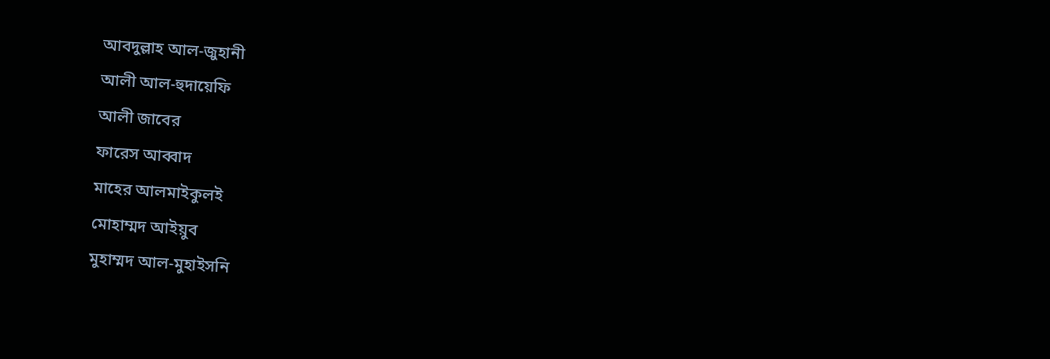আবদুল্লাহ আল-জুহানী
আলী আল-হুদায়েফি
আলী জাবের
ফারেস আব্বাদ
মাহের আলমাইকুলই
মোহাম্মদ আইয়ুব
মুহাম্মদ আল-মুহাইসনি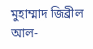মুহাম্মাদ জিব্রীল
আল-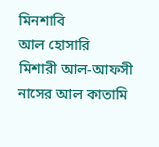মিনশাবি
আল হোসারি
মিশারী আল-আফসী
নাসের আল কাতামি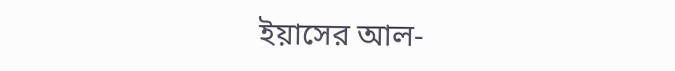ইয়াসের আল-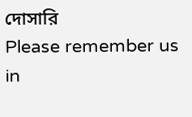দোসারি
Please remember us in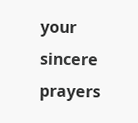your sincere prayers